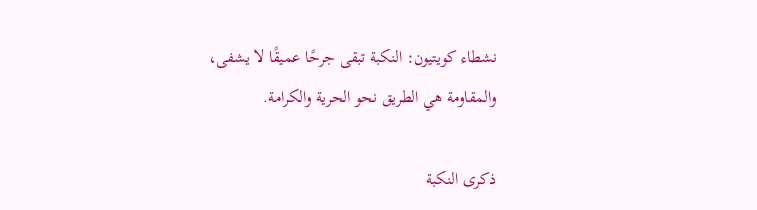نشطاء كويتيون: النكبة تبقى جرحًا عميقًا لا يشفى، والمقاومة هي الطريق نحو الحرية والكرامة.

ذكرى النكبة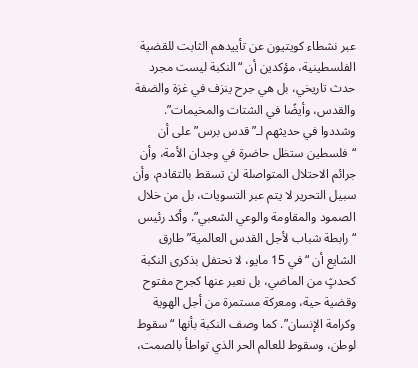عبر نشطاء كويتيون عن تأييدهم الثابت للقضية الفلسطينية، مؤكدين أن “النكبة ليست مجرد حدث تاريخي، بل هي جرح ينزف في غزة والضفة والقدس، وأيضًا في الشتات والمخيمات”. وشددوا في حديثهم لـ”قدس برس” على أن “فلسطين ستظل حاضرة في وجدان الأمة، وأن جرائم الاحتلال المتواصلة لن تسقط بالتقادم، وأن سبيل التحرير لا يتم عبر التسويات، بل من خلال الصمود والمقاومة والوعي الشعبي”. وأكد رئيس “رابطة شباب لأجل القدس العالمية” طارق الشايع أن “في 15 مايو، لا نحتفل بذكرى النكبة كحدثٍ من الماضي، بل نعبر عنها كجرح مفتوح وقضية حية، ومعركة مستمرة من أجل الهوية وكرامة الإنسان”. كما وصف النكبة بأنها “سقوط لوطن، وسقوط للعالم الحر الذي تواطأ بالصمت،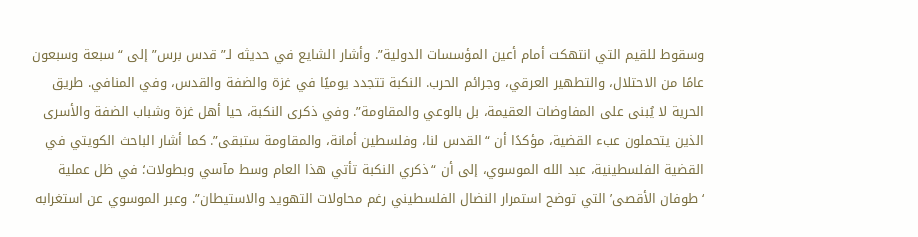وسقوط للقيم التي انتهكت أمام أعين المؤسسات الدولية”. وأشار الشايع في حديثه لـ”قدس برس” إلى “سبعة وسبعون عامًا من الاحتلال، والتطهير العرقي، وجرائم الحرب. النكبة تتجدد يوميًا في غزة والضفة والقدس، وفي المنافي. طريق الحرية لا يُبنى على المفاوضات العقيمة، بل بالوعي والمقاومة”. وفي ذكرى النكبة، حيا أهل غزة وشباب الضفة والأسرى الذين يتحملون عبء القضية، مؤكدًا أن “القدس لنا، وفلسطين أمانة، والمقاومة ستبقى”. كما أشار الباحث الكويتي في القضية الفلسطينية، عبد الله الموسوي، إلى أن “ذكري النكبة تأتي هذا العام وسط مآسي وبطولات؛ في ظل عملية ‘طوفان الأقصى’ التي توضح استمرار النضال الفلسطيني رغم محاولات التهويد والاستيطان”. وعبر الموسوي عن استغرابه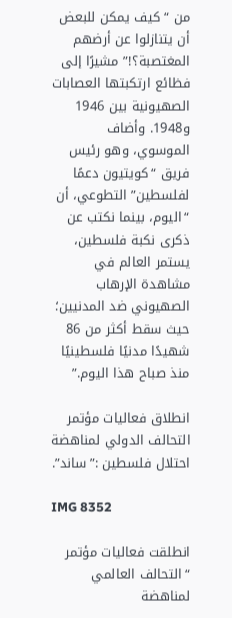من “كيف يمكن للبعض أن يتنازلوا عن أرضهم المغتصبة؟!” مشيرًا إلى فظائع ارتكبتها العصابات الصهيونية بين 1946 و1948. وأضاف الموسوي، وهو رئيس فريق “كويتيون دعمًا لفلسطين” التطوعي، أن “اليوم، بينما نكتب عن ذكرى نكبة فلسطين، يستمر العالم في مشاهدة الإرهاب الصهيوني ضد المدنيين؛ حيث سقط أكثر من 86 شهيدًا مدنيًا فلسطينيًا منذ صباح هذا اليوم.”

انطلاق فعاليات مؤتمر التحالف الدولي لمناهضة احتلال فلسطين :”ساند”.

IMG 8352

انطلقت فعاليات مؤتمر “التحالف العالمي لمناهضة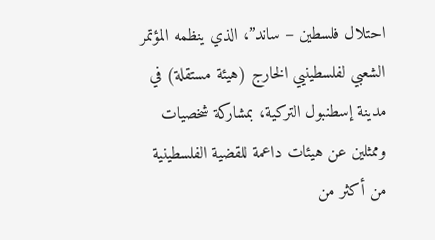احتلال فلسطين – ساند”، الذي ينظمه المؤتمر الشعبي لفلسطينيي الخارج (هيئة مستقلة) في مدينة إسطنبول التركية، بمشاركة شخصيات وممثلين عن هيئات داعمة للقضية الفلسطينية من أكثر من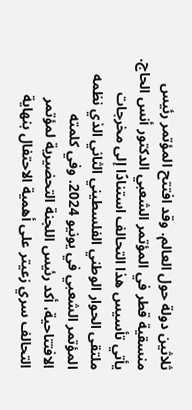ثلاثين دولة حول العالم. وقد افتتح المؤتمر رئيس منسقية قطر في المؤتمر الشعبي الدكتور أنس الحاج. يأتي تأسيس هذا التحالف استنادًا إلى مخرجات ملتقى الحوار الوطني الفلسطيني الثاني الذي نظمه المؤتمر الشعبي في يونيو 2024. وفي كلمته الافتتاحية، أكد رئيس اللجنة التحضيرية لمؤتمر التحالف سري زعيتر على أهمية الاحتفال بنهاية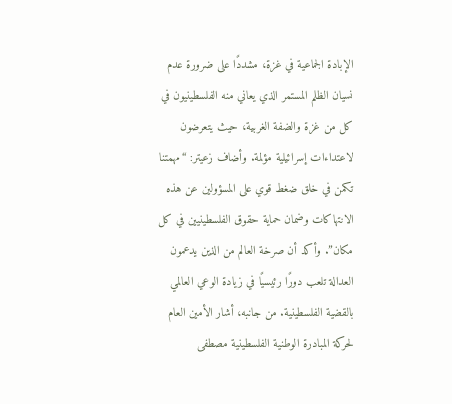الإبادة الجماعية في غزة، مشددًا على ضرورة عدم نسيان الظلم المستمر الذي يعاني منه الفلسطينيون في كل من غزة والضفة الغربية، حيث يتعرضون لاعتداءات إسرائيلية مؤلمة. وأضاف زعيتر: “مهمتنا تكمن في خلق ضغط قوي على المسؤولين عن هذه الانتهاكات وضمان حماية حقوق الفلسطينيين في كل مكان”. وأكد أن صرخة العالم من الذين يدعمون العدالة تلعب دورًا رئيسيًا في زيادة الوعي العالمي بالقضية الفلسطينية. من جانبه، أشار الأمين العام لحركة المبادرة الوطنية الفلسطينية مصطفى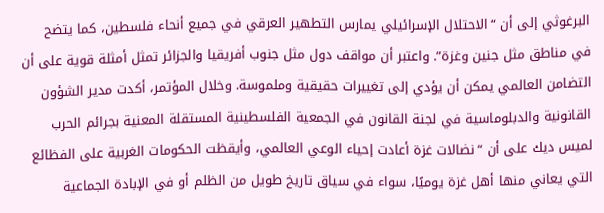البرغوثي إلى أن “الاحتلال الإسرائيلي يمارس التطهير العرقي في جميع أنحاء فلسطين، كما يتضح في مناطق مثل جنين وغزة”. واعتبر أن مواقف دول مثل جنوب أفريقيا والجزائر تمثل أمثلة قوية على أن التضامن العالمي يمكن أن يؤدي إلى تغييرات حقيقية وملموسة. وخلال المؤتمر، أكدت مدير الشؤون القانونية والدبلوماسية في لجنة القانون في الجمعية الفلسطينية المستقلة المعنية بجرائم الحرب لميس ديك على أن “نضالات غزة أعادت إحياء الوعي العالمي، وأيقظت الحكومات الغربية على الفظائع التي يعاني منها أهل غزة يوميًا، سواء في سياق تاريخ طويل من الظلم أو في الإبادة الجماعية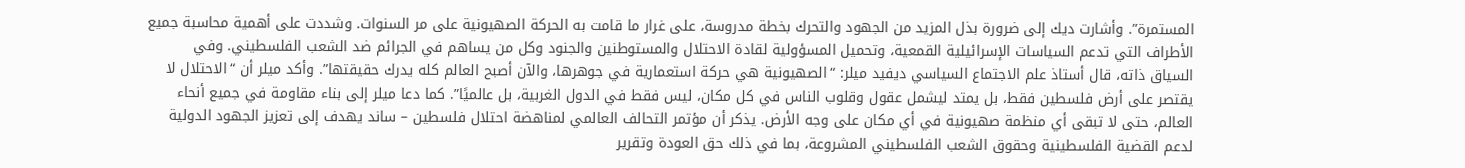المستمرة”. وأشارت ديك إلى ضرورة بذل المزيد من الجهود والتحرك بخطة مدروسة، على غرار ما قامت به الحركة الصهيونية على مر السنوات. وشددت على أهمية محاسبة جميع الأطراف التي تدعم السياسات الإسرائيلية القمعية، وتحميل المسؤولية لقادة الاحتلال والمستوطنين والجنود وكل من يساهم في الجرائم ضد الشعب الفلسطيني. وفي السياق ذاته، قال أستاذ علم الاجتماع السياسي ديفيد ميلر: “الصهيونية هي حركة استعمارية في جوهرها، والآن أصبح العالم كله يدرك حقيقتها”. وأكد ميلر أن “الاحتلال لا يقتصر على أرض فلسطين فقط، بل يمتد ليشمل عقول وقلوب الناس في كل مكان، ليس فقط في الدول الغربية، بل عالميًا”. كما دعا ميلر إلى بناء مقاومة في جميع أنحاء العالم، حتى لا تبقى أي منظمة صهيونية في أي مكان على وجه الأرض. يذكر أن مؤتمر التحالف العالمي لمناهضة احتلال فلسطين – ساند يهدف إلى تعزيز الجهود الدولية لدعم القضية الفلسطينية وحقوق الشعب الفلسطيني المشروعة، بما في ذلك حق العودة وتقرير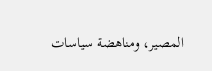المصير، ومناهضة سياسات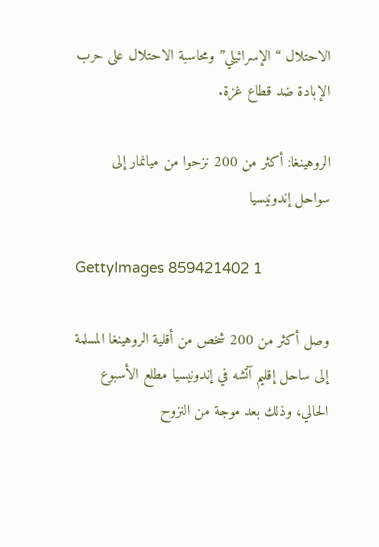الاحتلال “الإسرائيلي” ومحاسبة الاحتلال على حرب الإبادة ضد قطاع غزة.

الروهينغا: أكثر من 200 نزحوا من ميانمار إلى سواحل إندونيسيا

GettyImages 859421402 1

وصل أكثر من 200 شخص من أقلية الروهينغا المسلمة إلى ساحل إقليم آتشه في إندونيسيا مطلع الأسبوع الحالي، وذلك بعد موجة من النزوح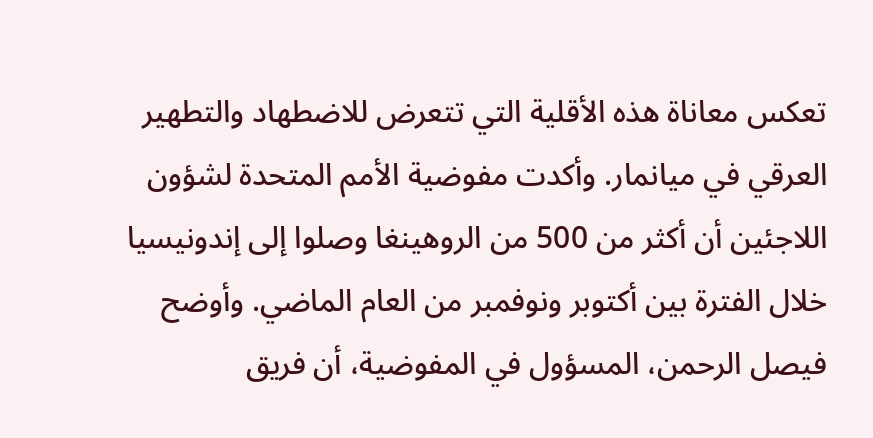تعكس معاناة هذه الأقلية التي تتعرض للاضطهاد والتطهير العرقي في ميانمار. وأكدت مفوضية الأمم المتحدة لشؤون اللاجئين أن أكثر من 500 من الروهينغا وصلوا إلى إندونيسيا خلال الفترة بين أكتوبر ونوفمبر من العام الماضي. وأوضح فيصل الرحمن، المسؤول في المفوضية، أن فريق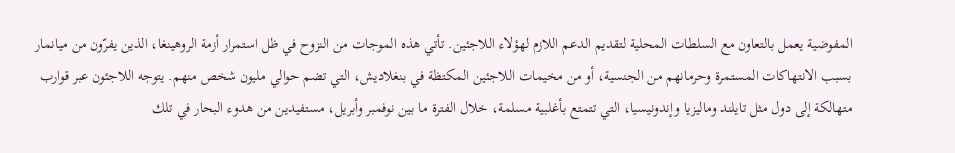المفوضية يعمل بالتعاون مع السلطات المحلية لتقديم الدعم اللازم لهؤلاء اللاجئين. تأتي هذه الموجات من النزوح في ظل استمرار أزمة الروهينغا، الذين يفرّون من ميانمار بسبب الانتهاكات المستمرة وحرمانهم من الجنسية، أو من مخيمات اللاجئين المكتظة في بنغلاديش، التي تضم حوالي مليون شخص منهم. يتوجه اللاجئون عبر قوارب متهالكة إلى دول مثل تايلند وماليزيا وإندونيسيا، التي تتمتع بأغلبية مسلمة، خلال الفترة ما بين نوفمبر وأبريل، مستفيدين من هدوء البحار في تلك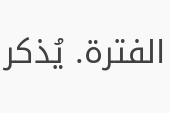الفترة. يُذكر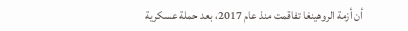أن أزمة الروهينغا تفاقمت منذ عام 2017، بعد حملة عسكرية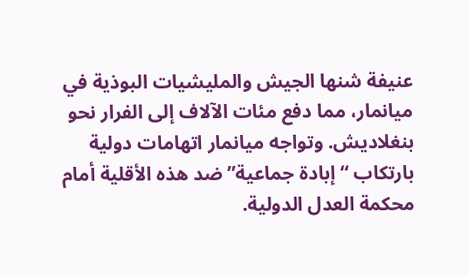عنيفة شنها الجيش والمليشيات البوذية في ميانمار، مما دفع مئات الآلاف إلى الفرار نحو بنغلاديش. وتواجه ميانمار اتهامات دولية بارتكاب “إبادة جماعية” ضد هذه الأقلية أمام محكمة العدل الدولية.